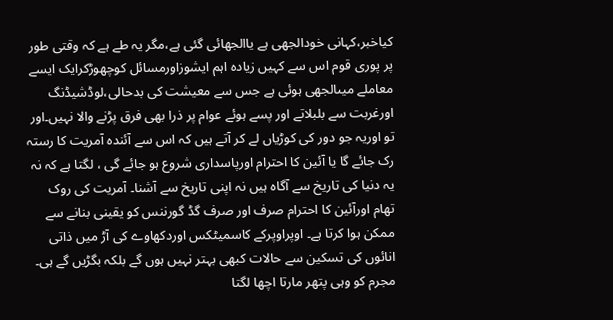کیاخبر،کہانی خودالجھی ہے یاالجھائی گئی ہے،مگر یہ طے ہے کہ وقتی طور پر پوری قوم اس سے کہیں زیادہ اہم ایشوزاورمسائل کوچھوڑکرایک ایسے معاملے میںالجھی ہوئی ہے جس سے معیشت کی بدحالی،لوڈشیڈنگ اورغربت سے بلبلاتے اور پسے ہوئے عوام پر ذرا بھی فرق پڑنے والا نہیں۔اور تو اوریہ جو دور کی کوڑیاں لے کر آتے ہیں کہ اس سے آئندہ آمریت کا رستہ رک جائے گا یا آئین کا احترام اورپاسداری شروع ہو جائے گی ، لگتا ہے کہ نہ یہ دنیا کی تاریخ سے آگاہ ہیں نہ اپنی تاریخ سے آشنا۔ آمریت کی روک تھام اورآئین کا احترام صرف اور صرف گڈ گورننس کو یقینی بنانے سے ممکن ہوا کرتا ہے۔ اوپراوپرکے کاسمیٹکس اوردکھاوے کی آڑ میں ذاتی انائوں کی تسکین سے حالات کبھی بہتر نہیں ہوں گے بلکہ بگڑیں گے ہی۔ مجرم کو وہی پتھر مارتا اچھا لگتا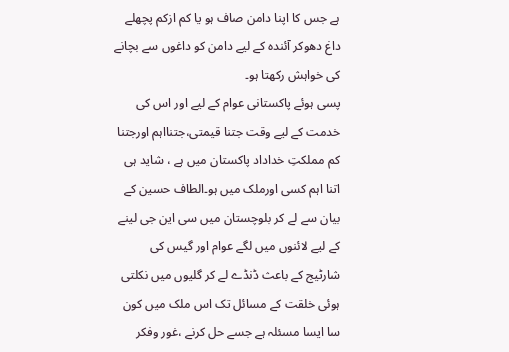ہے جس کا اپنا دامن صاف ہو یا کم ازکم پچھلے داغ دھوکر آئندہ کے لیے دامن کو داغوں سے بچانے کی خواہش رکھتا ہو۔
پسی ہوئے پاکستانی عوام کے لیے اور اس کی خدمت کے لیے وقت جتنا قیمتی،جتنااہم اورجتنا کم مملکتِ خداداد پاکستان میں ہے ، شاید ہی اتنا اہم کسی اورملک میں ہو۔الطاف حسین کے بیان سے لے کر بلوچستان میں سی این جی لینے کے لیے لائنوں میں لگے عوام اور گیس کی شارٹیج کے باعث ڈنڈے لے کر گلیوں میں نکلتی ہوئی خلقت کے مسائل تک اس ملک میں کون سا ایسا مسئلہ ہے جسے حل کرنے ،غور وفکر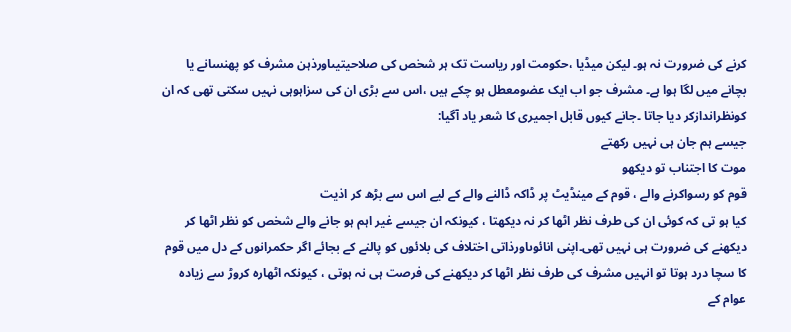کرنے کی ضرورت نہ ہو۔ لیکن میڈیا ،حکومت اور ریاست تک ہر شخص کی صلاحیتیںاورذہن مشرف کو پھنسانے یا بچانے میں لگا ہوا ہے۔ مشرف جو اب ایک عضومعطل ہو چکے ہیں ،اس سے بڑی ان کی سزاہوہی نہیں سکتی تھی کہ ان کونظراندازکر دیا جاتا ۔جانے کیوں قابل اجمیری کا شعر یاد آگیا:
جیسے ہم جان ہی نہیں رکھتے
موت کا اجتناب تو دیکھو
قوم کو رسواکرنے والے ، قوم کے مینڈیٹ پر ڈاکہ ڈالنے والے کے لیے اس سے بڑھ کر اذیت
کیا ہو تی کہ کوئی ان کی طرف نظر اٹھا کر نہ دیکھتا ، کیونکہ ان جیسے غیر اہم ہو جانے والے شخص کو نظر اٹھا کر دیکھنے کی ضرورت ہی نہیں تھی۔اپنی انائوںاورذاتی اختلاف کی بلائوں کو پالنے کے بجائے اگر حکمرانوں کے دل میں قوم کا سچا درد ہوتا تو انہیں مشرف کی طرف نظر اٹھا کر دیکھنے کی فرصت ہی نہ ہوتی ، کیونکہ اٹھارہ کروڑ سے زیادہ عوام کے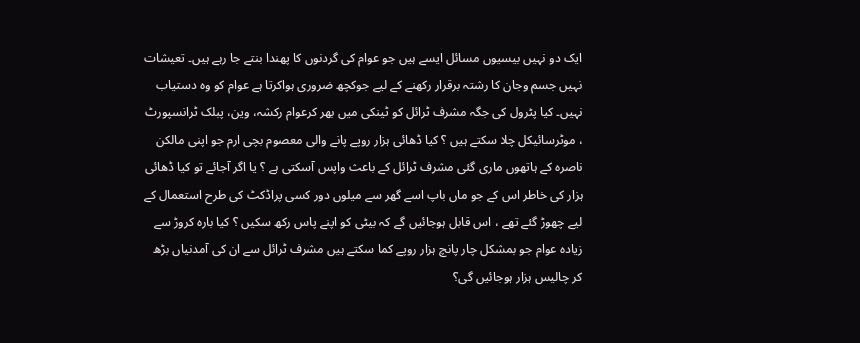ایک دو نہیں بیسیوں مسائل ایسے ہیں جو عوام کی گردنوں کا پھندا بنتے جا رہے ہیں۔ تعیشات نہیں جسم وجان کا رشتہ برقرار رکھنے کے لیے جوکچھ ضروری ہواکرتا ہے عوام کو وہ دستیاب نہیں۔ کیا پٹرول کی جگہ مشرف ٹرائل کو ٹینکی میں بھر کرعوام رکشہ، وین، پبلک ٹرانسپورٹ ، موٹرسائیکل چلا سکتے ہیں ؟ کیا ڈھائی ہزار روپے پانے والی معصوم بچی ارم جو اپنی مالکن ناصرہ کے ہاتھوں ماری گئی مشرف ٹرائل کے باعث واپس آسکتی ہے ؟ یا اگر آجائے تو کیا ڈھائی ہزار کی خاطر اس کے جو ماں باپ اسے گھر سے میلوں دور کسی پراڈکٹ کی طرح استعمال کے لیے چھوڑ گئے تھے ، اس قابل ہوجائیں گے کہ بیٹی کو اپنے پاس رکھ سکیں ؟ کیا بارہ کروڑ سے زیادہ عوام جو بمشکل چار پانچ ہزار روپے کما سکتے ہیں مشرف ٹرائل سے ان کی آمدنیاں بڑھ کر چالیس ہزار ہوجائیں گی؟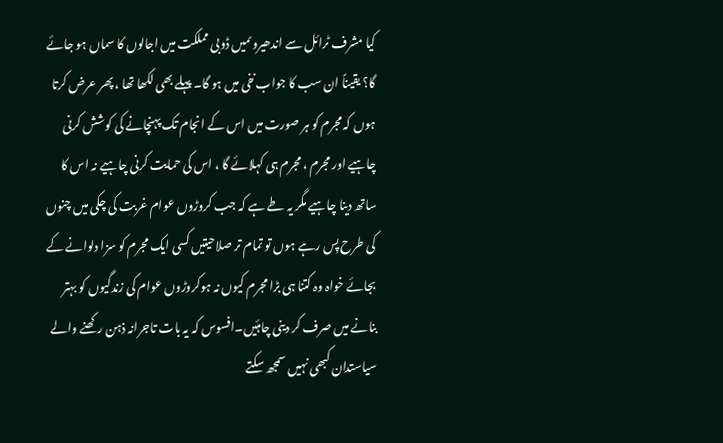کیا مشرف ٹرائل سے اندھیروںمیں ڈوبی مملکت میں اجالوں کا سماں ہو جائے گا؟ یقیناً ان سب کا جواب نفی میں ہو گا۔ پہلے بھی لکھا تھا ، پھر عرض کرتا ہوں کہ مجرم کو ہر صورت میں اس کے انجام تک پہنچانے کی کوشش کرنی چاہیے اور مجرم ، مجرم ہی کہلائے گا ، اس کی حمایت کرنی چاہیے نہ اس کا ساتھ دینا چاہیے مگر یہ طے ہے کہ جب کروڑوں عوام غربت کی چکی میں چنوں کی طرح پِس رہے ہوں تو تمام تر صلاحیتیں کسی ایک مجرم کو سزا دلوانے کے بجائے خواہ وہ کتنا ہی بڑا مجرم کیوں نہ ہوکروڑوں عوام کی زندگیوں کو بہتر بنانے میں صرف کر دینی چاہئیں۔افسوس کہ یہ بات تاجرانہ ذہن رکھنے والے سیاستدان کبھی نہیں سمجھ سکتے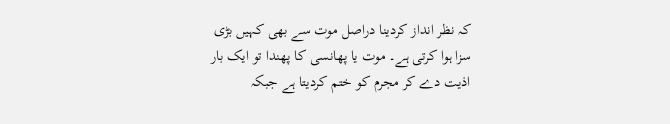کہ نظر انداز کردینا دراصل موت سے بھی کہیں بڑی سزا ہوا کرتی ہے۔ موت یا پھانسی کا پھندا تو ایک بار اذیت دے کر مجرم کو ختم کردیتا ہے جبکہ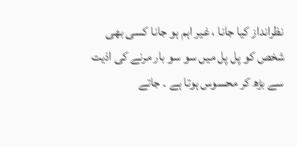نظرانداز کیا جانا ، غیر اہم ہو جانا کسی بھی شخص کو پل پل میں سو سو بار مرنے کی اذیت سے بڑھ کر محسوس ہوتا ہے ۔ جاتے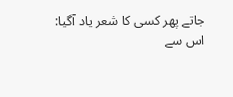جاتے پھر کسی کا شعر یاد آگیا:
اس سے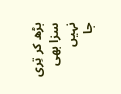بڑھ کر تِری سزا بھی نہیں
جا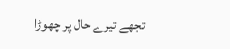تجھے تیرے حال پر چھوڑا